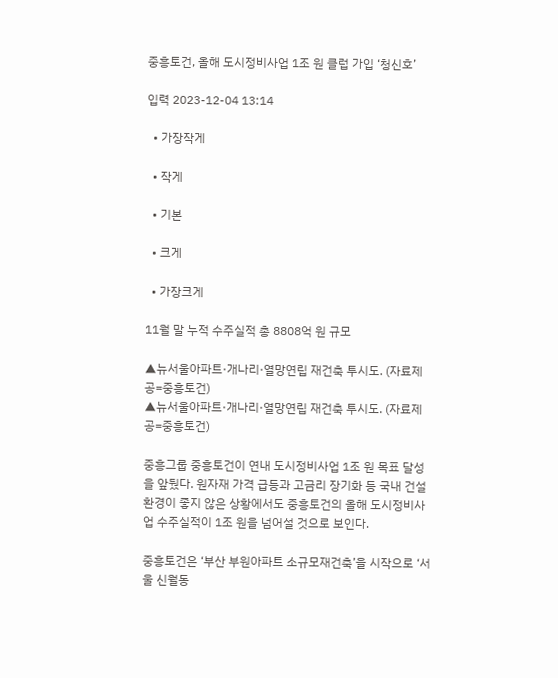중흥토건, 올해 도시정비사업 1조 원 클럽 가입 ‘청신호’

입력 2023-12-04 13:14

  • 가장작게

  • 작게

  • 기본

  • 크게

  • 가장크게

11월 말 누적 수주실적 총 8808억 원 규모

▲뉴서울아파트·개나리·열망연립 재건축 투시도. (자료제공=중흥토건)
▲뉴서울아파트·개나리·열망연립 재건축 투시도. (자료제공=중흥토건)

중흥그룹 중흥토건이 연내 도시정비사업 1조 원 목표 달성을 앞뒀다. 원자재 가격 급등과 고금리 장기화 등 국내 건설 환경이 좋지 않은 상황에서도 중흥토건의 올해 도시정비사업 수주실적이 1조 원을 넘어설 것으로 보인다.

중흥토건은 ‘부산 부원아파트 소규모재건축’을 시작으로 ‘서울 신월동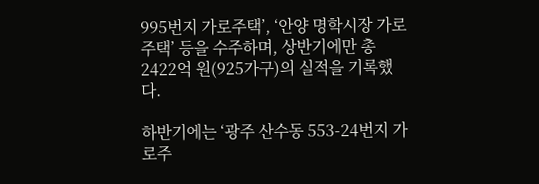995번지 가로주택’, ‘안양 명학시장 가로주택’ 등을 수주하며, 상반기에만 총 2422억 원(925가구)의 실적을 기록했다.

하반기에는 ‘광주 산수동 553-24번지 가로주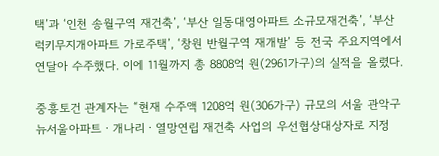택’과 ‘인천 송월구역 재건축’, ‘부산 일동대영아파트 소규모재건축’, ‘부산 럭키무지개아파트 가로주택’, ‘창원 반월구역 재개발’ 등 전국 주요지역에서 연달아 수주했다. 이에 11월까지 총 8808억 원(2961가구)의 실적을 올렸다.

중흥토건 관계자는 “현재 수주액 1208억 원(306가구) 규모의 서울 관악구 뉴서울아파트ㆍ개나리ㆍ열망연립 재건축 사업의 우선협상대상자로 지정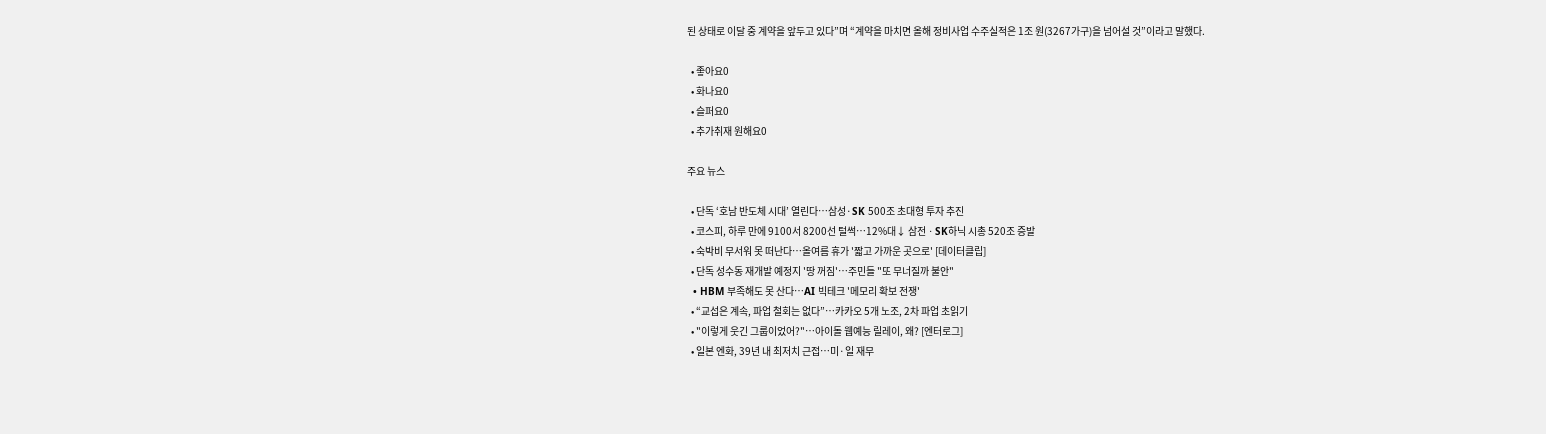된 상태로 이달 중 계약을 앞두고 있다”며 “계약을 마치면 올해 정비사업 수주실적은 1조 원(3267가구)을 넘어설 것”이라고 말했다.

  • 좋아요0
  • 화나요0
  • 슬퍼요0
  • 추가취재 원해요0

주요 뉴스

  • 단독 ‘호남 반도체 시대’ 열린다…삼성·SK 500조 초대형 투자 추진
  • 코스피, 하루 만에 9100서 8200선 털썩⋯12%대↓ 삼전ㆍSK하닉 시총 520조 증발
  • 숙박비 무서워 못 떠난다…올여름 휴가 '짧고 가까운 곳으로' [데이터클립]
  • 단독 성수동 재개발 예정지 '땅 꺼짐'⋯주민들 "또 무너질까 불안"
  • HBM 부족해도 못 산다…AI 빅테크 '메모리 확보 전쟁'
  • “교섭은 계속, 파업 철회는 없다”…카카오 5개 노조, 2차 파업 초읽기
  • "이렇게 웃긴 그룹이었어?"⋯아이돌 웹예능 릴레이, 왜? [엔터로그]
  • 일본 엔화, 39년 내 최저치 근접…미·일 재무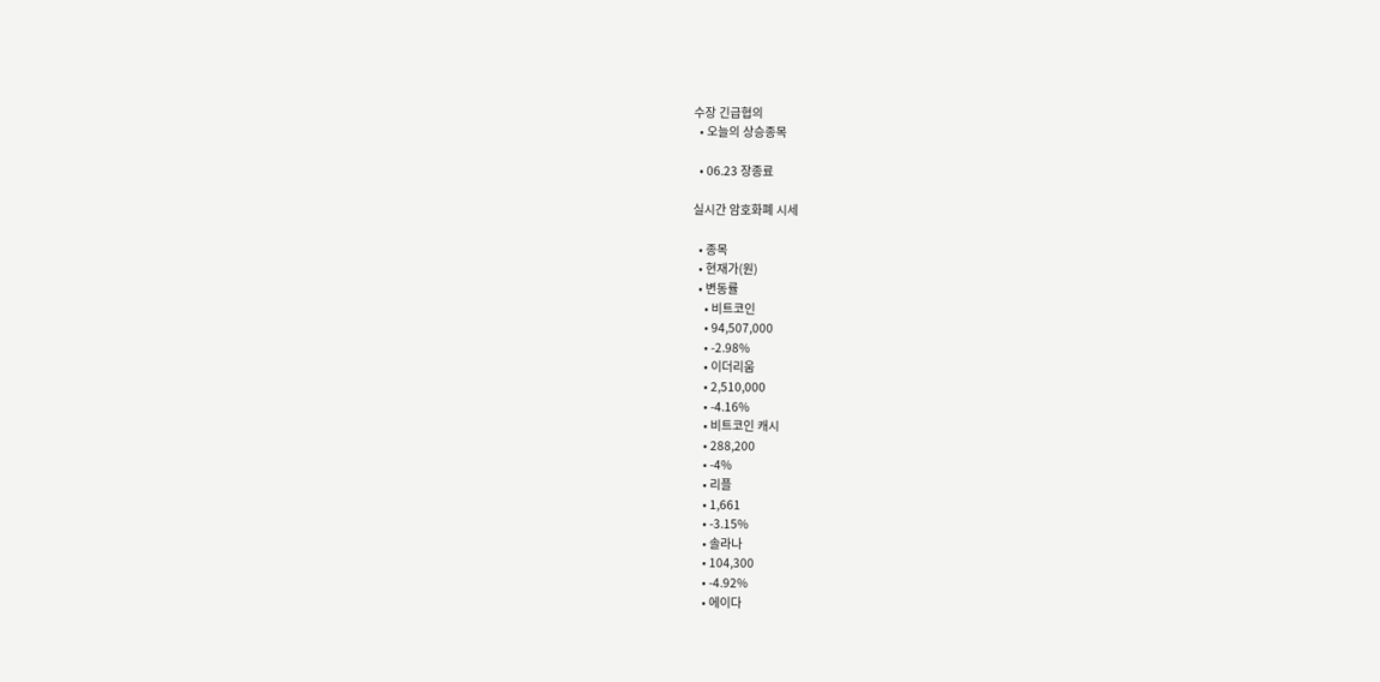수장 긴급협의
  • 오늘의 상승종목

  • 06.23 장종료

실시간 암호화폐 시세

  • 종목
  • 현재가(원)
  • 변동률
    • 비트코인
    • 94,507,000
    • -2.98%
    • 이더리움
    • 2,510,000
    • -4.16%
    • 비트코인 캐시
    • 288,200
    • -4%
    • 리플
    • 1,661
    • -3.15%
    • 솔라나
    • 104,300
    • -4.92%
    • 에이다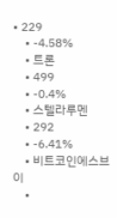• 229
    • -4.58%
    • 트론
    • 499
    • -0.4%
    • 스텔라루멘
    • 292
    • -6.41%
    • 비트코인에스브이
    •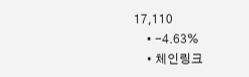17,110
    • -4.63%
    • 체인링크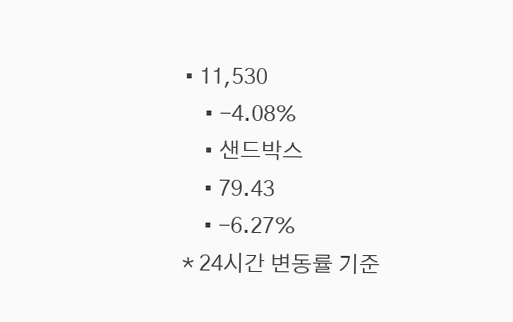• 11,530
    • -4.08%
    • 샌드박스
    • 79.43
    • -6.27%
* 24시간 변동률 기준